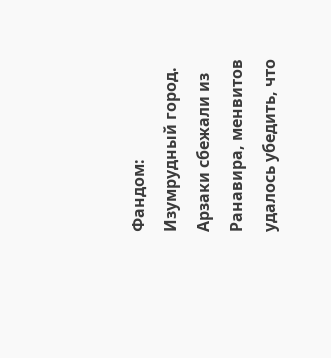Фандом: Изумрудный город. Арзаки сбежали из Ранавира, менвитов удалось убедить, что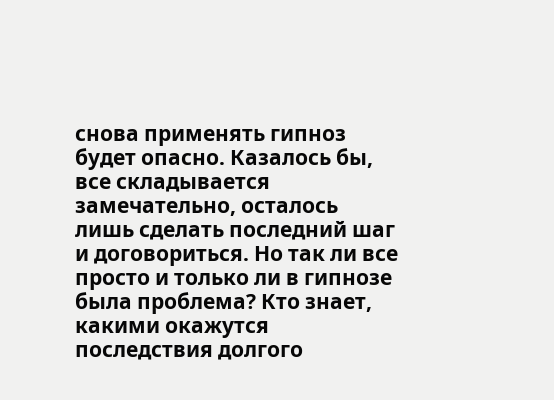снова применять гипноз будет опасно. Казалось бы, все складывается замечательно, осталось лишь сделать последний шаг и договориться. Но так ли все просто и только ли в гипнозе была проблема? Кто знает, какими окажутся последствия долгого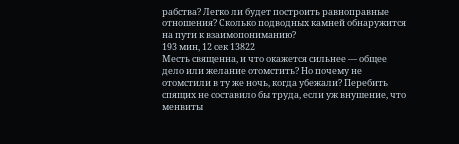рабства? Легко ли будет построить равноправные отношения? Сколько подводных камней обнаружится на пути к взаимопониманию?
193 мин, 12 сек 13822
Месть священна, и что окажется сильнее — общее дело или желание отомстить? Но почему не отомстили в ту же ночь, когда убежали? Перебить спящих не составило бы труда, если уж внушение, что менвиты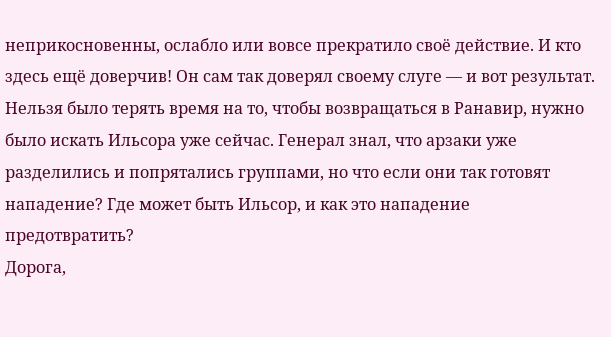неприкосновенны, ослабло или вовсе прекратило своё действие. И кто здесь ещё доверчив! Он сам так доверял своему слуге — и вот результат.
Нельзя было терять время на то, чтобы возвращаться в Ранавир, нужно было искать Ильсора уже сейчас. Генерал знал, что арзаки уже разделились и попрятались группами, но что если они так готовят нападение? Где может быть Ильсор, и как это нападение предотвратить?
Дорога,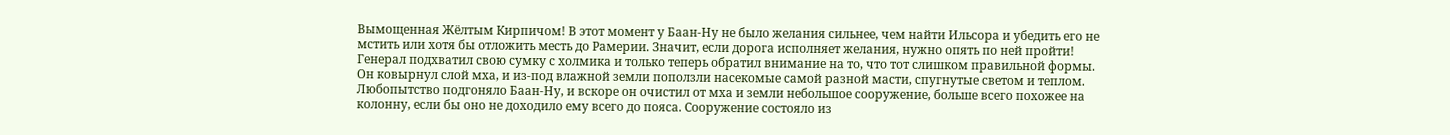Вымощенная Жёлтым Кирпичом! В этот момент у Баан-Ну не было желания сильнее, чем найти Ильсора и убедить его не мстить или хотя бы отложить месть до Рамерии. Значит, если дорога исполняет желания, нужно опять по ней пройти!
Генерал подхватил свою сумку с холмика и только теперь обратил внимание на то, что тот слишком правильной формы. Он ковырнул слой мха, и из-под влажной земли поползли насекомые самой разной масти, спугнутые светом и теплом. Любопытство подгоняло Баан-Ну, и вскоре он очистил от мха и земли небольшое сооружение, больше всего похожее на колонну, если бы оно не доходило ему всего до пояса. Сооружение состояло из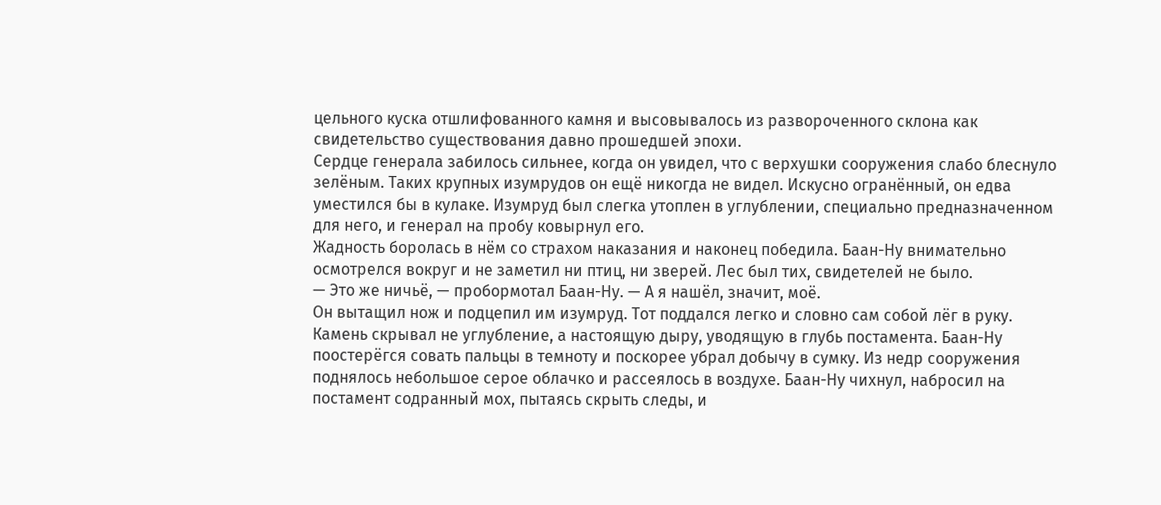цельного куска отшлифованного камня и высовывалось из развороченного склона как свидетельство существования давно прошедшей эпохи.
Сердце генерала забилось сильнее, когда он увидел, что с верхушки сооружения слабо блеснуло зелёным. Таких крупных изумрудов он ещё никогда не видел. Искусно огранённый, он едва уместился бы в кулаке. Изумруд был слегка утоплен в углублении, специально предназначенном для него, и генерал на пробу ковырнул его.
Жадность боролась в нём со страхом наказания и наконец победила. Баан-Ну внимательно осмотрелся вокруг и не заметил ни птиц, ни зверей. Лес был тих, свидетелей не было.
— Это же ничьё, — пробормотал Баан-Ну. — А я нашёл, значит, моё.
Он вытащил нож и подцепил им изумруд. Тот поддался легко и словно сам собой лёг в руку. Камень скрывал не углубление, а настоящую дыру, уводящую в глубь постамента. Баан-Ну поостерёгся совать пальцы в темноту и поскорее убрал добычу в сумку. Из недр сооружения поднялось небольшое серое облачко и рассеялось в воздухе. Баан-Ну чихнул, набросил на постамент содранный мох, пытаясь скрыть следы, и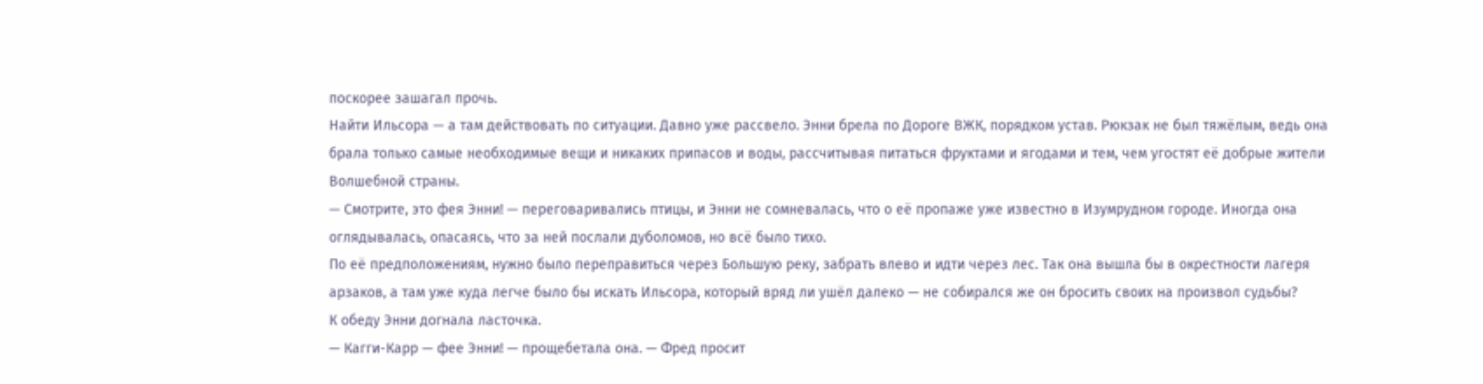поскорее зашагал прочь.
Найти Ильсора — а там действовать по ситуации. Давно уже рассвело. Энни брела по Дороге ВЖК, порядком устав. Рюкзак не был тяжёлым, ведь она брала только самые необходимые вещи и никаких припасов и воды, рассчитывая питаться фруктами и ягодами и тем, чем угостят её добрые жители Волшебной страны.
— Смотрите, это фея Энни! — переговаривались птицы, и Энни не сомневалась, что о её пропаже уже известно в Изумрудном городе. Иногда она оглядывалась, опасаясь, что за ней послали дуболомов, но всё было тихо.
По её предположениям, нужно было переправиться через Большую реку, забрать влево и идти через лес. Так она вышла бы в окрестности лагеря арзаков, а там уже куда легче было бы искать Ильсора, который вряд ли ушёл далеко — не собирался же он бросить своих на произвол судьбы?
К обеду Энни догнала ласточка.
— Кагги-Карр — фее Энни! — прощебетала она. — Фред просит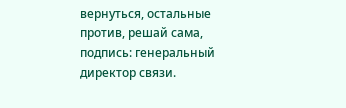вернуться, остальные против, решай сама, подпись: генеральный директор связи.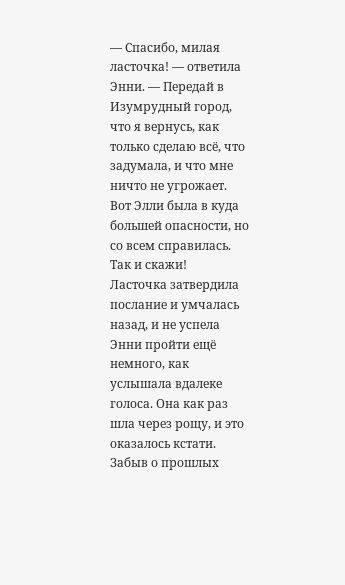— Спасибо, милая ласточка! — ответила Энни. — Передай в Изумрудный город, что я вернусь, как только сделаю всё, что задумала, и что мне ничто не угрожает. Вот Элли была в куда большей опасности, но со всем справилась. Так и скажи!
Ласточка затвердила послание и умчалась назад, и не успела Энни пройти ещё немного, как услышала вдалеке голоса. Она как раз шла через рощу, и это оказалось кстати. Забыв о прошлых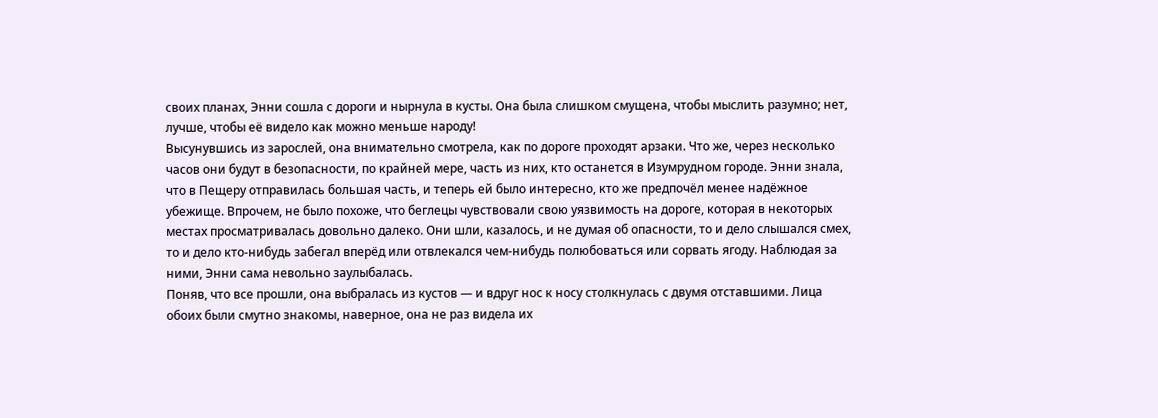своих планах, Энни сошла с дороги и нырнула в кусты. Она была слишком смущена, чтобы мыслить разумно; нет, лучше, чтобы её видело как можно меньше народу!
Высунувшись из зарослей, она внимательно смотрела, как по дороге проходят арзаки. Что же, через несколько часов они будут в безопасности, по крайней мере, часть из них, кто останется в Изумрудном городе. Энни знала, что в Пещеру отправилась большая часть, и теперь ей было интересно, кто же предпочёл менее надёжное убежище. Впрочем, не было похоже, что беглецы чувствовали свою уязвимость на дороге, которая в некоторых местах просматривалась довольно далеко. Они шли, казалось, и не думая об опасности, то и дело слышался смех, то и дело кто-нибудь забегал вперёд или отвлекался чем-нибудь полюбоваться или сорвать ягоду. Наблюдая за ними, Энни сама невольно заулыбалась.
Поняв, что все прошли, она выбралась из кустов — и вдруг нос к носу столкнулась с двумя отставшими. Лица обоих были смутно знакомы, наверное, она не раз видела их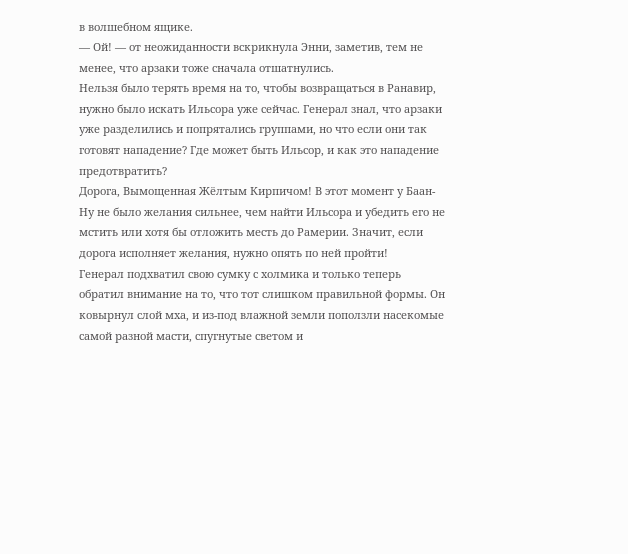в волшебном ящике.
— Ой! — от неожиданности вскрикнула Энни, заметив, тем не менее, что арзаки тоже сначала отшатнулись.
Нельзя было терять время на то, чтобы возвращаться в Ранавир, нужно было искать Ильсора уже сейчас. Генерал знал, что арзаки уже разделились и попрятались группами, но что если они так готовят нападение? Где может быть Ильсор, и как это нападение предотвратить?
Дорога, Вымощенная Жёлтым Кирпичом! В этот момент у Баан-Ну не было желания сильнее, чем найти Ильсора и убедить его не мстить или хотя бы отложить месть до Рамерии. Значит, если дорога исполняет желания, нужно опять по ней пройти!
Генерал подхватил свою сумку с холмика и только теперь обратил внимание на то, что тот слишком правильной формы. Он ковырнул слой мха, и из-под влажной земли поползли насекомые самой разной масти, спугнутые светом и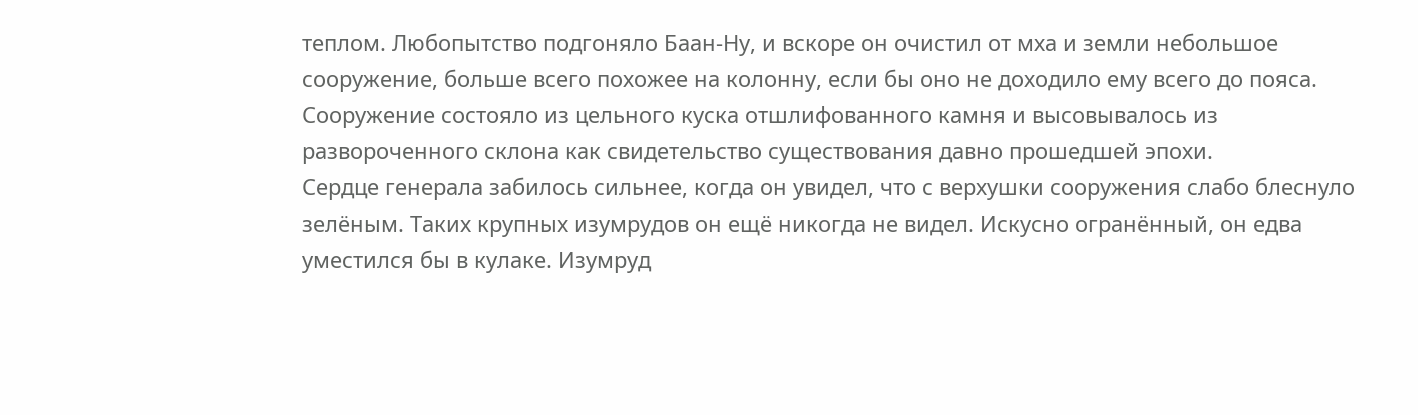теплом. Любопытство подгоняло Баан-Ну, и вскоре он очистил от мха и земли небольшое сооружение, больше всего похожее на колонну, если бы оно не доходило ему всего до пояса. Сооружение состояло из цельного куска отшлифованного камня и высовывалось из развороченного склона как свидетельство существования давно прошедшей эпохи.
Сердце генерала забилось сильнее, когда он увидел, что с верхушки сооружения слабо блеснуло зелёным. Таких крупных изумрудов он ещё никогда не видел. Искусно огранённый, он едва уместился бы в кулаке. Изумруд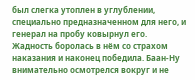был слегка утоплен в углублении, специально предназначенном для него, и генерал на пробу ковырнул его.
Жадность боролась в нём со страхом наказания и наконец победила. Баан-Ну внимательно осмотрелся вокруг и не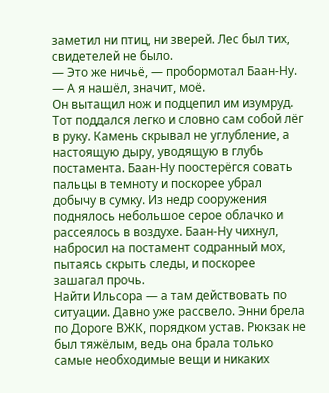заметил ни птиц, ни зверей. Лес был тих, свидетелей не было.
— Это же ничьё, — пробормотал Баан-Ну. — А я нашёл, значит, моё.
Он вытащил нож и подцепил им изумруд. Тот поддался легко и словно сам собой лёг в руку. Камень скрывал не углубление, а настоящую дыру, уводящую в глубь постамента. Баан-Ну поостерёгся совать пальцы в темноту и поскорее убрал добычу в сумку. Из недр сооружения поднялось небольшое серое облачко и рассеялось в воздухе. Баан-Ну чихнул, набросил на постамент содранный мох, пытаясь скрыть следы, и поскорее зашагал прочь.
Найти Ильсора — а там действовать по ситуации. Давно уже рассвело. Энни брела по Дороге ВЖК, порядком устав. Рюкзак не был тяжёлым, ведь она брала только самые необходимые вещи и никаких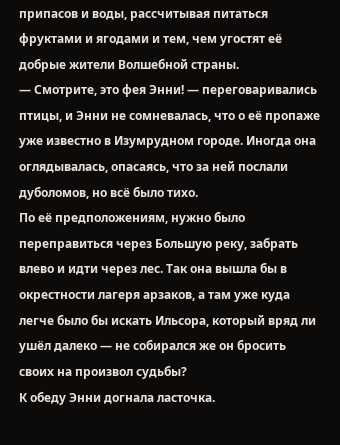припасов и воды, рассчитывая питаться фруктами и ягодами и тем, чем угостят её добрые жители Волшебной страны.
— Смотрите, это фея Энни! — переговаривались птицы, и Энни не сомневалась, что о её пропаже уже известно в Изумрудном городе. Иногда она оглядывалась, опасаясь, что за ней послали дуболомов, но всё было тихо.
По её предположениям, нужно было переправиться через Большую реку, забрать влево и идти через лес. Так она вышла бы в окрестности лагеря арзаков, а там уже куда легче было бы искать Ильсора, который вряд ли ушёл далеко — не собирался же он бросить своих на произвол судьбы?
К обеду Энни догнала ласточка.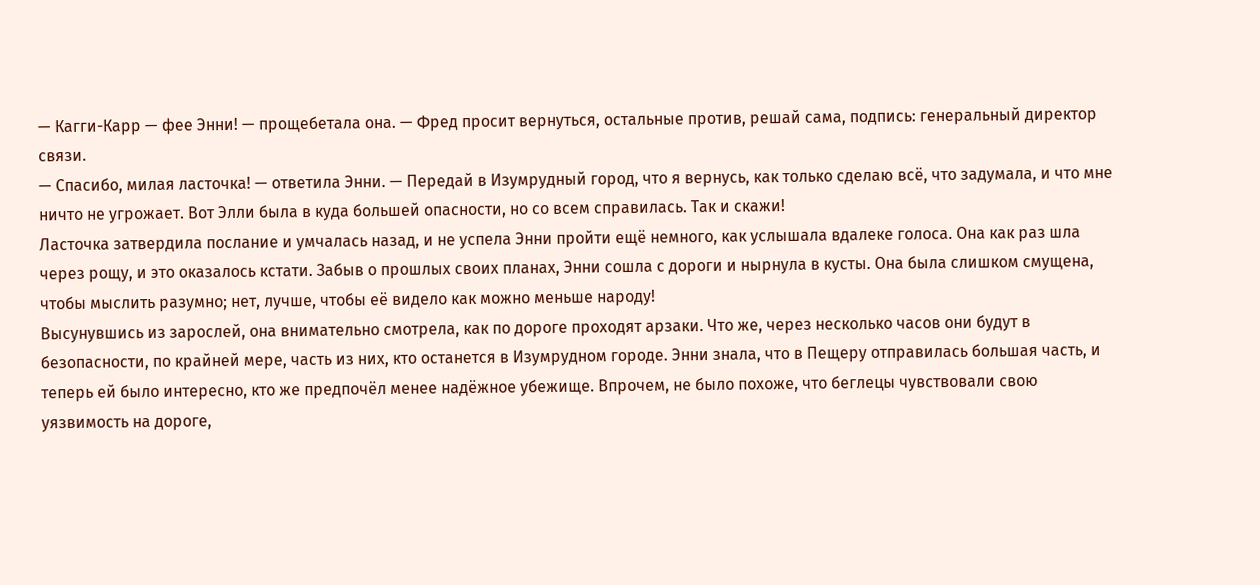— Кагги-Карр — фее Энни! — прощебетала она. — Фред просит вернуться, остальные против, решай сама, подпись: генеральный директор связи.
— Спасибо, милая ласточка! — ответила Энни. — Передай в Изумрудный город, что я вернусь, как только сделаю всё, что задумала, и что мне ничто не угрожает. Вот Элли была в куда большей опасности, но со всем справилась. Так и скажи!
Ласточка затвердила послание и умчалась назад, и не успела Энни пройти ещё немного, как услышала вдалеке голоса. Она как раз шла через рощу, и это оказалось кстати. Забыв о прошлых своих планах, Энни сошла с дороги и нырнула в кусты. Она была слишком смущена, чтобы мыслить разумно; нет, лучше, чтобы её видело как можно меньше народу!
Высунувшись из зарослей, она внимательно смотрела, как по дороге проходят арзаки. Что же, через несколько часов они будут в безопасности, по крайней мере, часть из них, кто останется в Изумрудном городе. Энни знала, что в Пещеру отправилась большая часть, и теперь ей было интересно, кто же предпочёл менее надёжное убежище. Впрочем, не было похоже, что беглецы чувствовали свою уязвимость на дороге,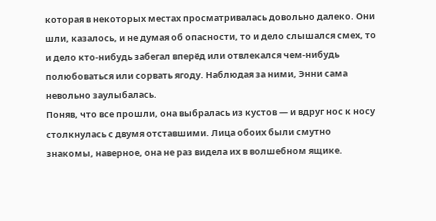которая в некоторых местах просматривалась довольно далеко. Они шли, казалось, и не думая об опасности, то и дело слышался смех, то и дело кто-нибудь забегал вперёд или отвлекался чем-нибудь полюбоваться или сорвать ягоду. Наблюдая за ними, Энни сама невольно заулыбалась.
Поняв, что все прошли, она выбралась из кустов — и вдруг нос к носу столкнулась с двумя отставшими. Лица обоих были смутно знакомы, наверное, она не раз видела их в волшебном ящике.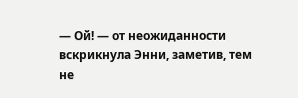— Ой! — от неожиданности вскрикнула Энни, заметив, тем не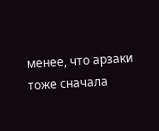менее, что арзаки тоже сначала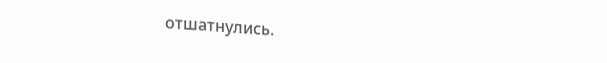отшатнулись.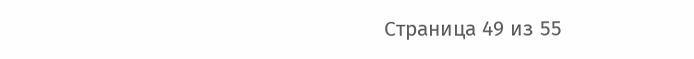Страница 49 из 55